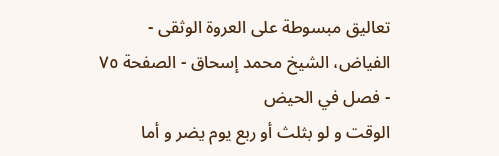تعاليق مبسوطة على العروة الوثقى - الفياض، الشيخ محمد إسحاق - الصفحة ٧٥ - فصل في الحيض
الوقت و لو بثلث أو ربع يوم يضر و أما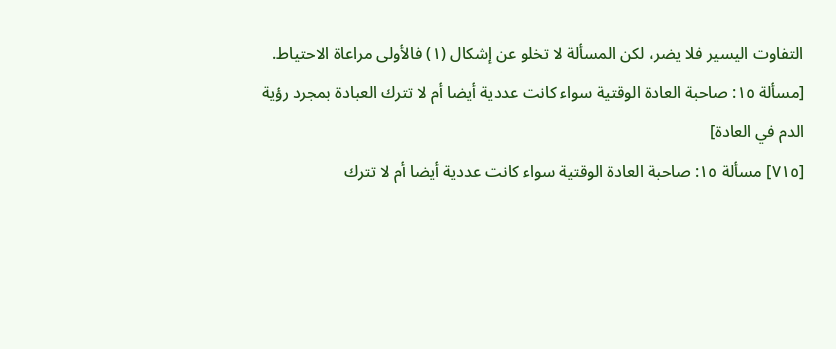التفاوت اليسير فلا يضر، لكن المسألة لا تخلو عن إشكال (١) فالأولى مراعاة الاحتياط.
[مسألة ١٥: صاحبة العادة الوقتية سواء كانت عددية أيضا أم لا تترك العبادة بمجرد رؤية الدم في العادة]
[٧١٥] مسألة ١٥: صاحبة العادة الوقتية سواء كانت عددية أيضا أم لا تترك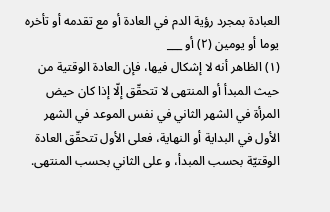العبادة بمجرد رؤية الدم في العادة أو مع تقدمه أو تأخره يوما أو يومين (٢) أو ___
(١) الظاهر أنه لا إشكال فيها، فإن العادة الوقتية من حيث المبدأ أو المنتهى لا تتحقّق إلّا إذا كان حيض المرأة في الشهر الثاني في نفس الموعد في الشهر الأول في البداية أو النهاية، فعلى الأول تتحقّق العادة الوقتيّة بحسب المبدأ، و على الثاني بحسب المنتهى.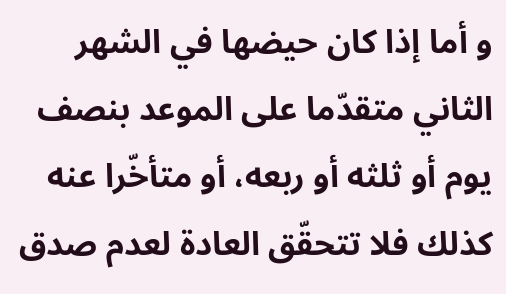و أما إذا كان حيضها في الشهر الثاني متقدّما على الموعد بنصف يوم أو ثلثه أو ربعه، أو متأخّرا عنه كذلك فلا تتحقّق العادة لعدم صدق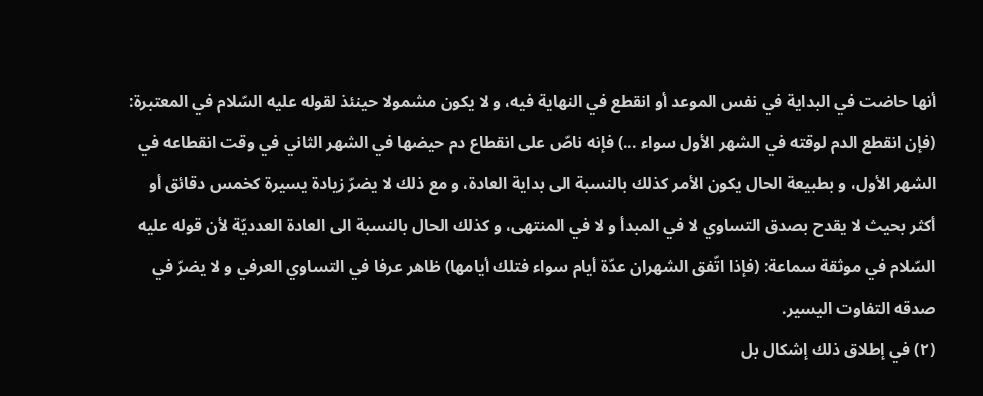أنها حاضت في البداية في نفس الموعد أو انقطع في النهاية فيه، و لا يكون مشمولا حينئذ لقوله عليه السّلام في المعتبرة: (فإن انقطع الدم لوقته في الشهر الأول سواء ...) فإنه ناصّ على انقطاع دم حيضها في الشهر الثاني في وقت انقطاعه في الشهر الأول، و بطبيعة الحال يكون الأمر كذلك بالنسبة الى بداية العادة، و مع ذلك لا يضرّ زيادة يسيرة كخمس دقائق أو أكثر بحيث لا يقدح بصدق التساوي لا في المبدأ و لا في المنتهى، و كذلك الحال بالنسبة الى العادة العدديّة لأن قوله عليه السّلام في موثقة سماعة: (فإذا اتّفق الشهران عدّة أيام سواء فتلك أيامها) ظاهر عرفا في التساوي العرفي و لا يضرّ في صدقه التفاوت اليسير.
(٢) في إطلاق ذلك إشكال بل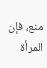منع، فإن المرأة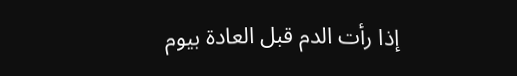إذا رأت الدم قبل العادة بيوم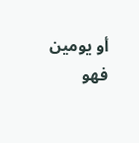أو يومين فهو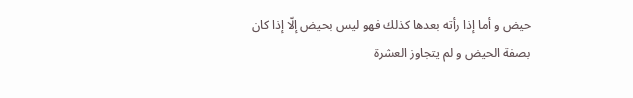حيض و أما إذا رأته بعدها كذلك فهو ليس بحيض إلّا إذا كان بصفة الحيض و لم يتجاوز العشرة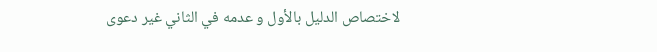لاختصاص الدليل بالأول و عدمه في الثاني غير دعوى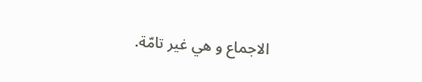الاجماع و هي غير تامّة.